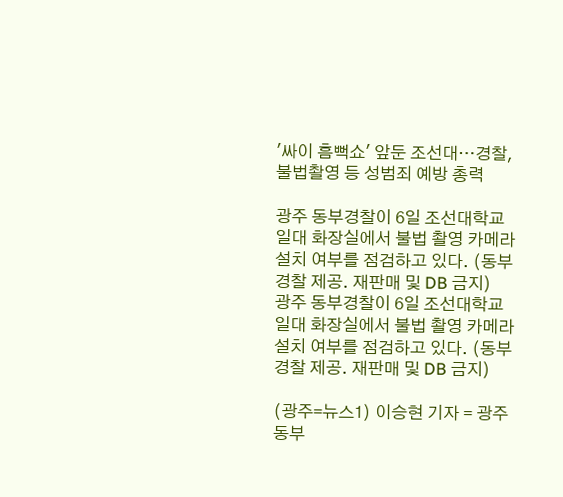'싸이 흠뻑쇼' 앞둔 조선대…경찰, 불법촬영 등 성범죄 예방 총력

광주 동부경찰이 6일 조선대학교 일대 화장실에서 불법 촬영 카메라 설치 여부를 점검하고 있다. (동부경찰 제공. 재판매 및 DB 금지)
광주 동부경찰이 6일 조선대학교 일대 화장실에서 불법 촬영 카메라 설치 여부를 점검하고 있다. (동부경찰 제공. 재판매 및 DB 금지)

(광주=뉴스1) 이승현 기자 = 광주 동부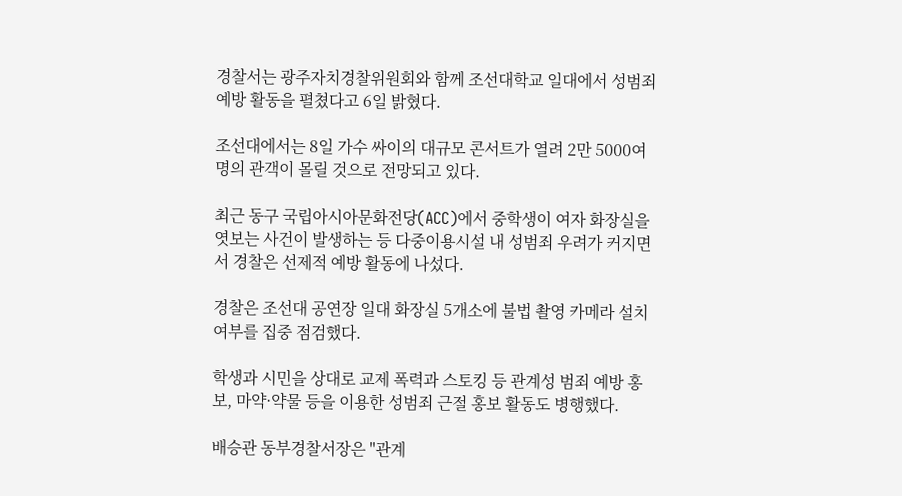경찰서는 광주자치경찰위원회와 함께 조선대학교 일대에서 성범죄 예방 활동을 펼쳤다고 6일 밝혔다.

조선대에서는 8일 가수 싸이의 대규모 콘서트가 열려 2만 5000여 명의 관객이 몰릴 것으로 전망되고 있다.

최근 동구 국립아시아문화전당(ACC)에서 중학생이 여자 화장실을 엿보는 사건이 발생하는 등 다중이용시설 내 성범죄 우려가 커지면서 경찰은 선제적 예방 활동에 나섰다.

경찰은 조선대 공연장 일대 화장실 5개소에 불법 촬영 카메라 설치 여부를 집중 점검했다.

학생과 시민을 상대로 교제 폭력과 스토킹 등 관계성 범죄 예방 홍보, 마약·약물 등을 이용한 성범죄 근절 홍보 활동도 병행했다.

배승관 동부경찰서장은 "관계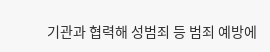기관과 협력해 성범죄 등 범죄 예방에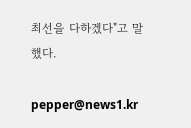최선을 다하겠다"고 말했다.

pepper@news1.kr